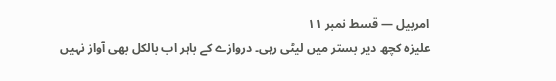امربیل — قسط نمبر ۱۱
علیزہ کچھ دیر بستر میں لیٹی رہی۔ دروازے کے باہر اب بالکل بھی آواز نہیں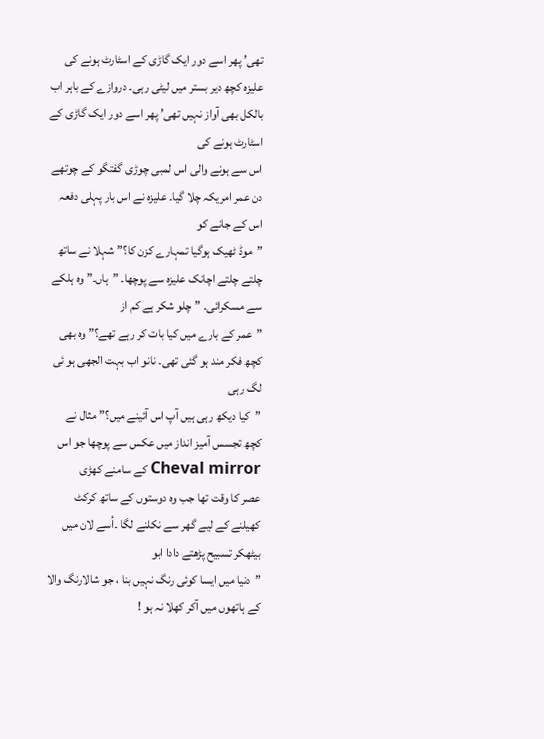تھی’ پھر اسے دور ایک گاڑی کے اسٹارٹ ہونے کی
علیزہ کچھ دیر بستر میں لیٹی رہی۔ دروازے کے باہر اب بالکل بھی آواز نہیں تھی’ پھر اسے دور ایک گاڑی کے اسٹارٹ ہونے کی
اس سے ہونے والی اس لمبی چوڑی گفتگو کے چوتھے دن عمر امریکہ چلا گیا۔ علیزہ نے اس بار پہلی دفعہ اس کے جانے کو
”موڈ ٹھیک ہوگیا تمہارے کزن کا؟” شہلا نے ساتھ چلتے چلتے اچانک علیزہ سے پوچھا۔ ”ہاں۔” وہ ہلکے سے مسکرائی۔ ”چلو شکر ہے کم از
”عمر کے بارے میں کیا بات کر رہے تھے؟” وہ بھی کچھ فکر مند ہو گئی تھی۔ نانو اب بہت الجھی ہو ئی لگ رہی
”کیا دیکھ رہی ہیں آپ اس آئینے میں؟” مثال نے کچھ تجسس آمیز انداز میں عکس سے پوچھا جو اس Cheval mirror کے سامنے کھڑی
عصر کا وقت تھا جب وہ دوستوں کے ساتھ کرکٹ کھیلنے کے لیے گھر سے نکلنے لگا ۔اُسے لان میں بیٹھکر تسبیح پڑھتے دادا ابو
”دنیا میں ایسا کوئی رنگ نہیں بنا ، جو شالارنگ والا کے ہاتھوں میں آکر کھلا نہ ہو !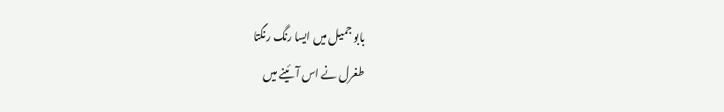بابو جمیل میں ایسا رنگ رنگتا
طغرل نے اس آئینے میں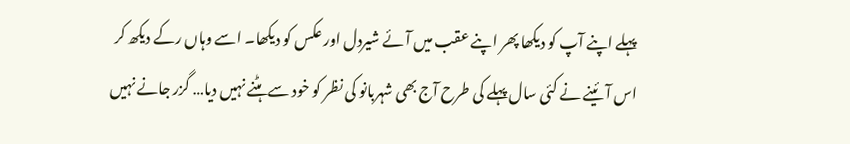پہلے اپنے آپ کو دیکھا پھر اپنے عقب میں آئے شیردل اور عکس کو دیکھا۔ اسے وہاں رکے دیکھ کر
اس آئینے نے کئی سال پہلے کی طرح آج بھی شہربانو کی نظر کو خود سے ہٹنے نہیں دیا… گزر جانے نہیں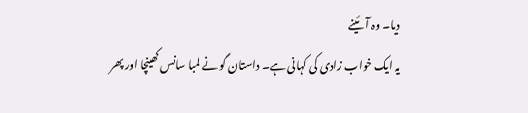دیا۔ وہ آئینے
یہ ایک خواب زادی کی کہانی ہے۔ داستان گو نے لمبا سانس کھینچا اور پھر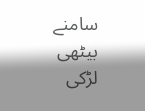سامنے بیٹھی لڑکی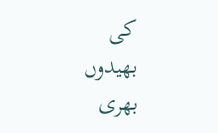کی بھیدوں بھری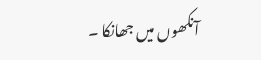آنکھوں میں جھانکا ۔